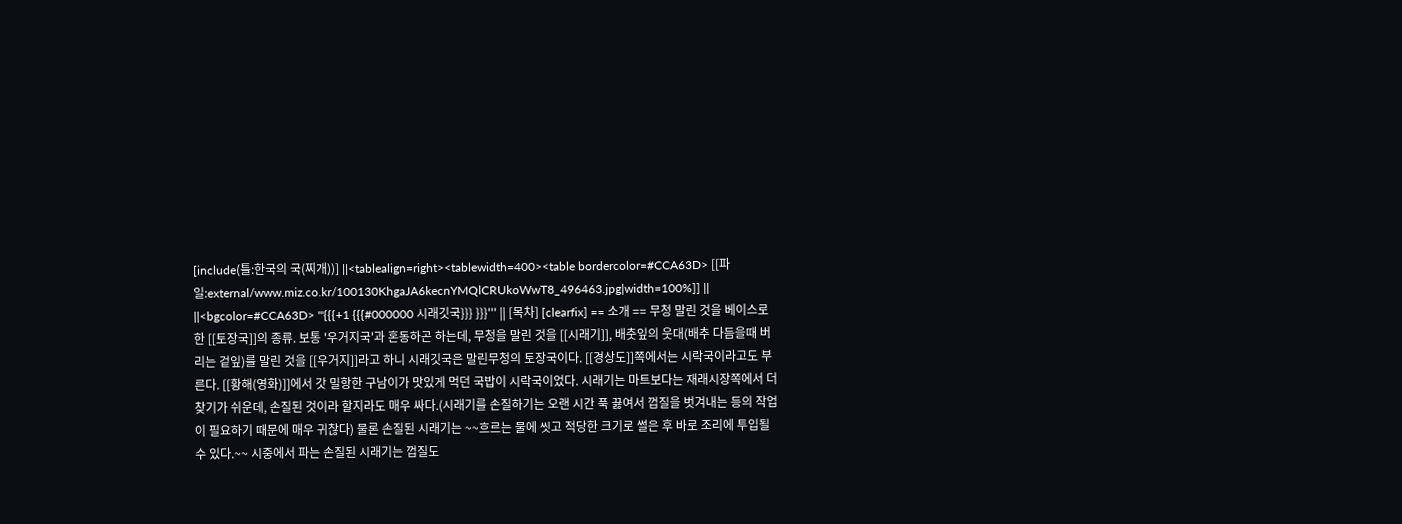[include(틀:한국의 국(찌개))] ||<tablealign=right><tablewidth=400><table bordercolor=#CCA63D> [[파일:external/www.miz.co.kr/100130KhgaJA6kecnYMQlCRUkoWwT8_496463.jpg|width=100%]] || ||<bgcolor=#CCA63D> '''{{{+1 {{{#000000 시래깃국}}} }}}''' || [목차] [clearfix] == 소개 == 무청 말린 것을 베이스로 한 [[토장국]]의 종류. 보통 '우거지국'과 혼동하곤 하는데, 무청을 말린 것을 [[시래기]], 배춧잎의 웃대(배추 다듬을때 버리는 겉잎)를 말린 것을 [[우거지]]라고 하니 시래깃국은 말린무청의 토장국이다. [[경상도]]쪽에서는 시락국이라고도 부른다. [[황해(영화)]]에서 갓 밀항한 구남이가 맛있게 먹던 국밥이 시락국이었다. 시래기는 마트보다는 재래시장쪽에서 더 찾기가 쉬운데, 손질된 것이라 할지라도 매우 싸다.(시래기를 손질하기는 오랜 시간 푹 끓여서 껍질을 벗겨내는 등의 작업이 필요하기 때문에 매우 귀찮다) 물론 손질된 시래기는 ~~흐르는 물에 씻고 적당한 크기로 썰은 후 바로 조리에 투입될 수 있다.~~ 시중에서 파는 손질된 시래기는 껍질도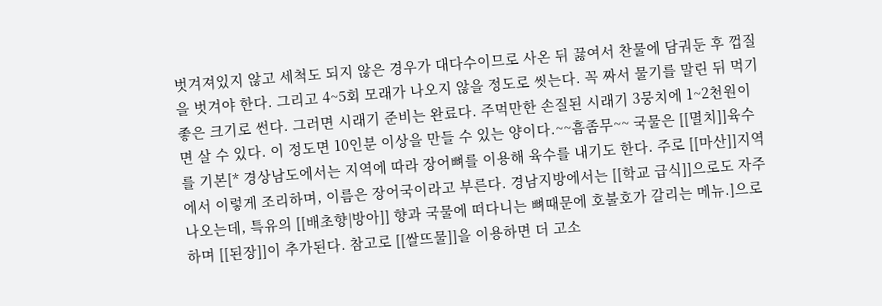벗겨져있지 않고 세척도 되지 않은 경우가 대다수이므로 사온 뒤 끓여서 찬물에 담궈둔 후 껍질을 벗겨야 한다. 그리고 4~5회 모래가 나오지 않을 정도로 씻는다. 꼭 짜서 물기를 말린 뒤 먹기 좋은 크기로 썬다. 그러면 시래기 준비는 완료다. 주먹만한 손질된 시래기 3뭉치에 1~2천원이면 살 수 있다. 이 정도면 10인분 이상을 만들 수 있는 양이다.~~흠좀무~~ 국물은 [[멸치]]육수를 기본[* 경상남도에서는 지역에 따라 장어뼈를 이용해 육수를 내기도 한다. 주로 [[마산]]지역에서 이렇게 조리하며, 이름은 장어국이라고 부른다. 경남지방에서는 [[학교 급식]]으로도 자주 나오는데, 특유의 [[배초향|방아]] 향과 국물에 떠다니는 뼈때문에 호불호가 갈리는 메뉴.]으로 하며 [[된장]]이 추가된다. 참고로 [[쌀뜨물]]을 이용하면 더 고소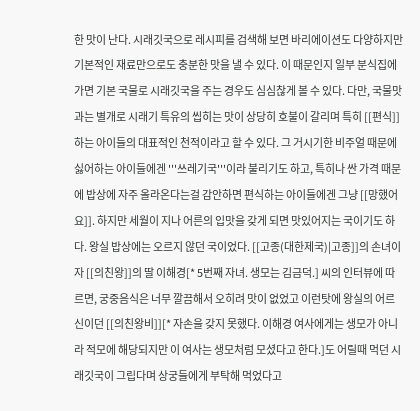한 맛이 난다. 시래깃국으로 레시피를 검색해 보면 바리에이션도 다양하지만 기본적인 재료만으로도 충분한 맛을 낼 수 있다. 이 때문인지 일부 분식집에 가면 기본 국물로 시래깃국을 주는 경우도 심심찮게 볼 수 있다. 다만, 국물맛과는 별개로 시래기 특유의 씹히는 맛이 상당히 호불이 갈리며 특히 [[편식]]하는 아이들의 대표적인 천적이라고 할 수 있다. 그 거시기한 비주얼 때문에 싫어하는 아이들에겐 '''쓰레기국'''이라 불리기도 하고, 특히나 싼 가격 때문에 밥상에 자주 올라온다는걸 감안하면 편식하는 아이들에겐 그냥 [[망했어요]]. 하지만 세월이 지나 어른의 입맛을 갖게 되면 맛있어지는 국이기도 하다. 왕실 밥상에는 오르지 않던 국이었다. [[고종(대한제국)|고종]]의 손녀이자 [[의친왕]]의 딸 이해경[* 5번째 자녀. 생모는 김금덕.] 씨의 인터뷰에 따르면, 궁중음식은 너무 깔끔해서 오히려 맛이 없었고 이런탓에 왕실의 어르신이던 [[의친왕비]][* 자손을 갖지 못했다. 이해경 여사에게는 생모가 아니라 적모에 해당되지만 이 여사는 생모처럼 모셨다고 한다.]도 어릴때 먹던 시래깃국이 그립다며 상궁들에게 부탁해 먹었다고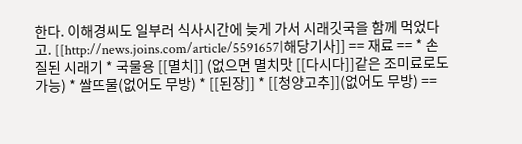한다. 이해경씨도 일부러 식사시간에 늦게 가서 시래깃국을 함께 먹었다고. [[http://news.joins.com/article/5591657|해당기사]] == 재료 == * 손질된 시래기 * 국물용 [[멸치]] (없으면 멸치맛 [[다시다]]같은 조미료로도 가능) * 쌀뜨물(없어도 무방) * [[된장]] * [[청양고추]](없어도 무방) ==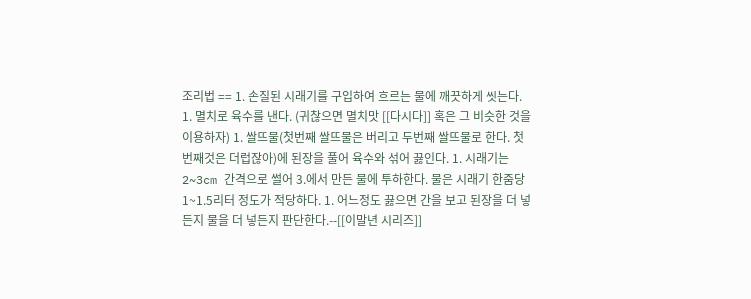조리법 == 1. 손질된 시래기를 구입하여 흐르는 물에 깨끗하게 씻는다. 1. 멸치로 육수를 낸다. (귀찮으면 멸치맛 [[다시다]] 혹은 그 비슷한 것을 이용하자) 1. 쌀뜨물(첫번째 쌀뜨물은 버리고 두번째 쌀뜨물로 한다. 첫번째것은 더럽잖아)에 된장을 풀어 육수와 섞어 끓인다. 1. 시래기는 2~3cm 간격으로 썰어 3.에서 만든 물에 투하한다. 물은 시래기 한줌당 1~1.5리터 정도가 적당하다. 1. 어느정도 끓으면 간을 보고 된장을 더 넣든지 물을 더 넣든지 판단한다.--[[이말년 시리즈]]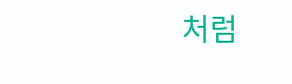처럼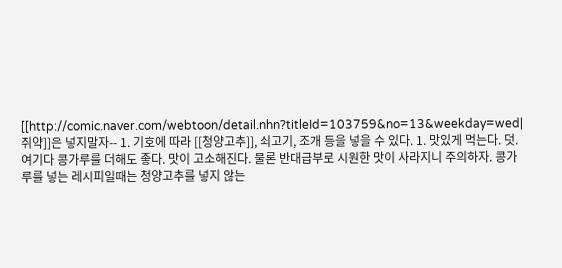[[http://comic.naver.com/webtoon/detail.nhn?titleId=103759&no=13&weekday=wed|쥐약]]은 넣지말자-- 1. 기호에 따라 [[청양고추]], 쇠고기, 조개 등을 넣을 수 있다. 1. 맛있게 먹는다. 덧. 여기다 콩가루를 더해도 좋다. 맛이 고소해진다. 물론 반대급부로 시원한 맛이 사라지니 주의하자. 콩가루를 넣는 레시피일때는 청양고추를 넣지 않는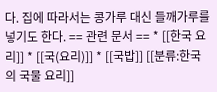다. 집에 따라서는 콩가루 대신 들깨가루를 넣기도 한다. == 관련 문서 == * [[한국 요리]] * [[국(요리)]] * [[국밥]] [[분류:한국의 국물 요리]]